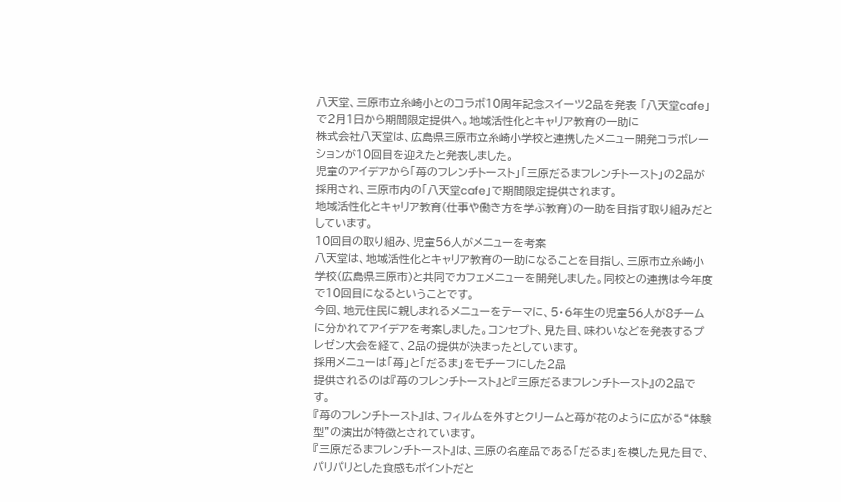八天堂、三原市立糸崎小とのコラボ10周年記念スイーツ2品を発表 「八天堂cafe」で2月1日から期間限定提供へ。地域活性化とキャリア教育の一助に
株式会社八天堂は、広島県三原市立糸崎小学校と連携したメニュー開発コラボレーションが10回目を迎えたと発表しました。
児童のアイデアから「苺のフレンチトースト」「三原だるまフレンチトースト」の2品が採用され、三原市内の「八天堂cafe」で期間限定提供されます。
地域活性化とキャリア教育(仕事や働き方を学ぶ教育)の一助を目指す取り組みだとしています。
10回目の取り組み、児童56人がメニューを考案
八天堂は、地域活性化とキャリア教育の一助になることを目指し、三原市立糸崎小学校(広島県三原市)と共同でカフェメニューを開発しました。同校との連携は今年度で10回目になるということです。
今回、地元住民に親しまれるメニューをテーマに、5・6年生の児童56人が8チームに分かれてアイデアを考案しました。コンセプト、見た目、味わいなどを発表するプレゼン大会を経て、2品の提供が決まったとしています。
採用メニューは「苺」と「だるま」をモチーフにした2品
提供されるのは『苺のフレンチトースト』と『三原だるまフレンチトースト』の2品です。
『苺のフレンチトースト』は、フィルムを外すとクリームと苺が花のように広がる“体験型”の演出が特徴とされています。
『三原だるまフレンチトースト』は、三原の名産品である「だるま」を模した見た目で、パリパリとした食感もポイントだと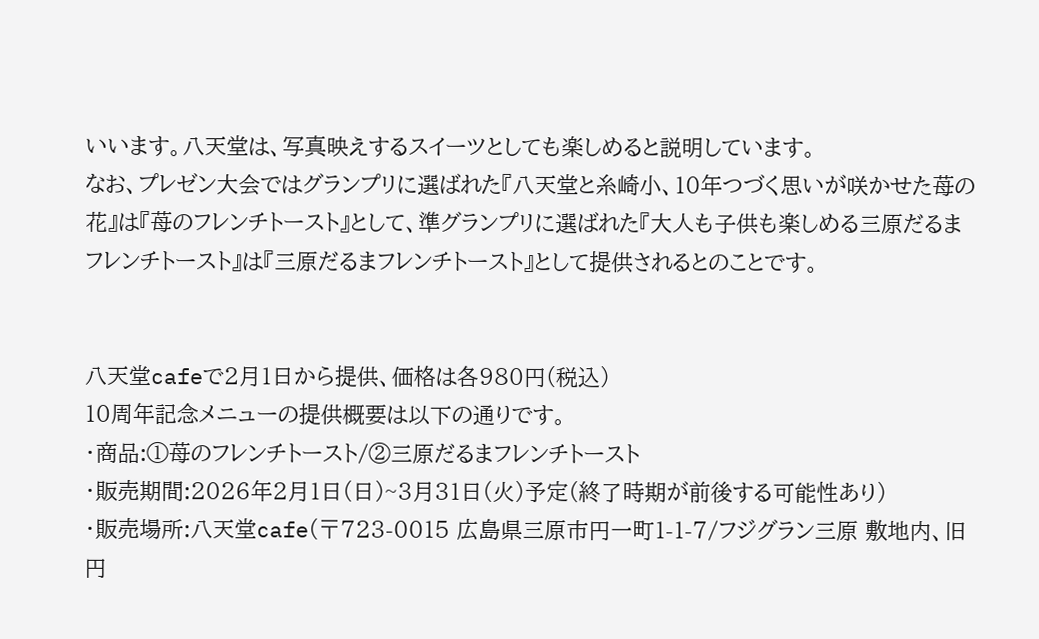いいます。八天堂は、写真映えするスイーツとしても楽しめると説明しています。
なお、プレゼン大会ではグランプリに選ばれた『八天堂と糸崎小、10年つづく思いが咲かせた苺の花』は『苺のフレンチトースト』として、準グランプリに選ばれた『大人も子供も楽しめる三原だるまフレンチトースト』は『三原だるまフレンチトースト』として提供されるとのことです。


八天堂cafeで2月1日から提供、価格は各980円(税込)
10周年記念メニューの提供概要は以下の通りです。
・商品:①苺のフレンチトースト/②三原だるまフレンチトースト
・販売期間:2026年2月1日(日)~3月31日(火)予定(終了時期が前後する可能性あり)
・販売場所:八天堂cafe(〒723-0015 広島県三原市円一町1-1-7/フジグラン三原 敷地内、旧 円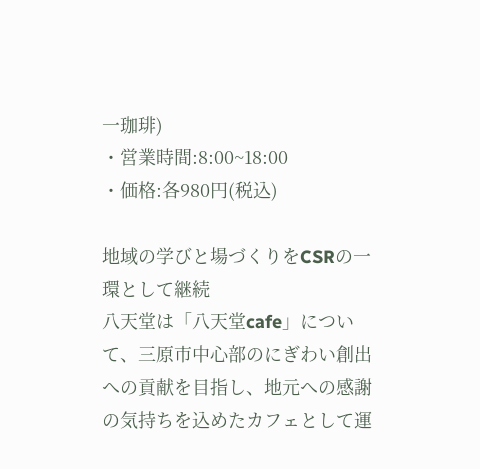一珈琲)
・営業時間:8:00~18:00
・価格:各980円(税込)

地域の学びと場づくりをCSRの一環として継続
八天堂は「八天堂cafe」について、三原市中心部のにぎわい創出への貢献を目指し、地元への感謝の気持ちを込めたカフェとして運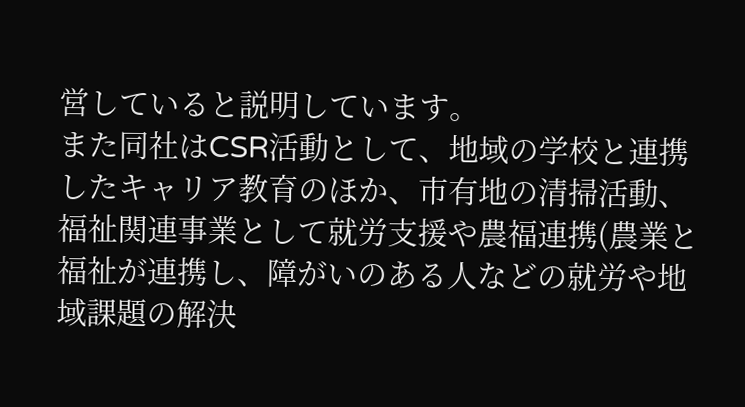営していると説明しています。
また同社はCSR活動として、地域の学校と連携したキャリア教育のほか、市有地の清掃活動、福祉関連事業として就労支援や農福連携(農業と福祉が連携し、障がいのある人などの就労や地域課題の解決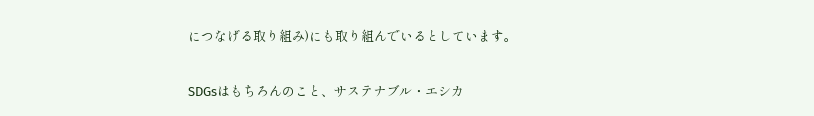につなげる取り組み)にも取り組んでいるとしています。

SDGsはもちろんのこと、サステナブル・エシカ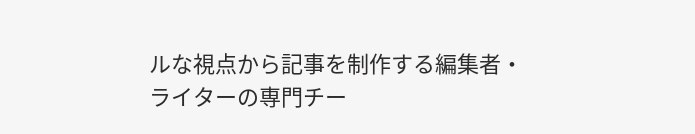ルな視点から記事を制作する編集者・ライターの専門チー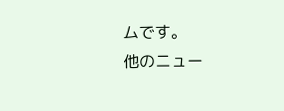ムです。
他のニュー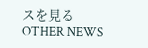スを見る
OTHER NEWS